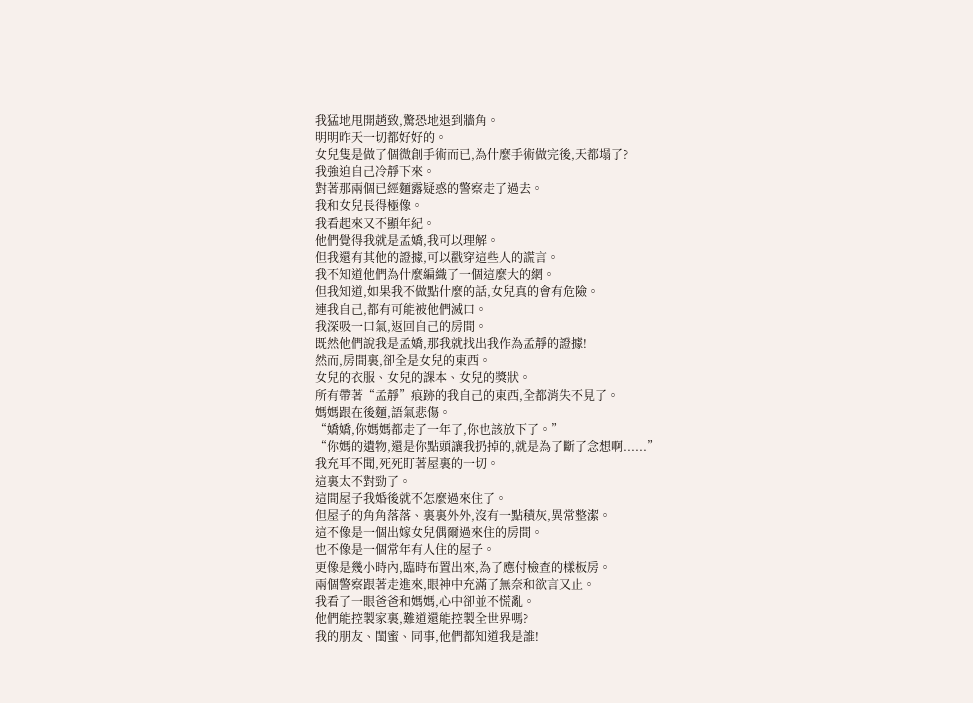我猛地甩開趙致,驚恐地退到牆角。
明明昨天一切都好好的。
女兒隻是做了個微創手術而已,為什麼手術做完後,天都塌了?
我強迫自己冷靜下來。
對著那兩個已經麵露疑惑的警察走了過去。
我和女兒長得極像。
我看起來又不顯年紀。
他們覺得我就是孟嬌,我可以理解。
但我還有其他的證據,可以戳穿這些人的謊言。
我不知道他們為什麼編織了一個這麼大的網。
但我知道,如果我不做點什麼的話,女兒真的會有危險。
連我自己,都有可能被他們滅口。
我深吸一口氣,返回自己的房間。
既然他們說我是孟嬌,那我就找出我作為孟靜的證據!
然而,房間裏,卻全是女兒的東西。
女兒的衣服、女兒的課本、女兒的獎狀。
所有帶著“孟靜”痕跡的我自己的東西,全都消失不見了。
媽媽跟在後麵,語氣悲傷。
“嬌嬌,你媽媽都走了一年了,你也該放下了。”
“你媽的遺物,還是你點頭讓我扔掉的,就是為了斷了念想啊......”
我充耳不聞,死死盯著屋裏的一切。
這裏太不對勁了。
這間屋子我婚後就不怎麼過來住了。
但屋子的角角落落、裏裏外外,沒有一點積灰,異常整潔。
這不像是一個出嫁女兒偶爾過來住的房間。
也不像是一個常年有人住的屋子。
更像是幾小時內,臨時布置出來,為了應付檢查的樣板房。
兩個警察跟著走進來,眼神中充滿了無奈和欲言又止。
我看了一眼爸爸和媽媽,心中卻並不慌亂。
他們能控製家裏,難道還能控製全世界嗎?
我的朋友、閨蜜、同事,他們都知道我是誰!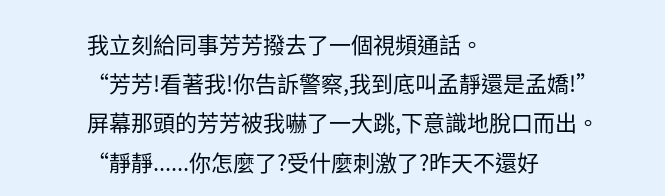我立刻給同事芳芳撥去了一個視頻通話。
“芳芳!看著我!你告訴警察,我到底叫孟靜還是孟嬌!”
屏幕那頭的芳芳被我嚇了一大跳,下意識地脫口而出。
“靜靜......你怎麼了?受什麼刺激了?昨天不還好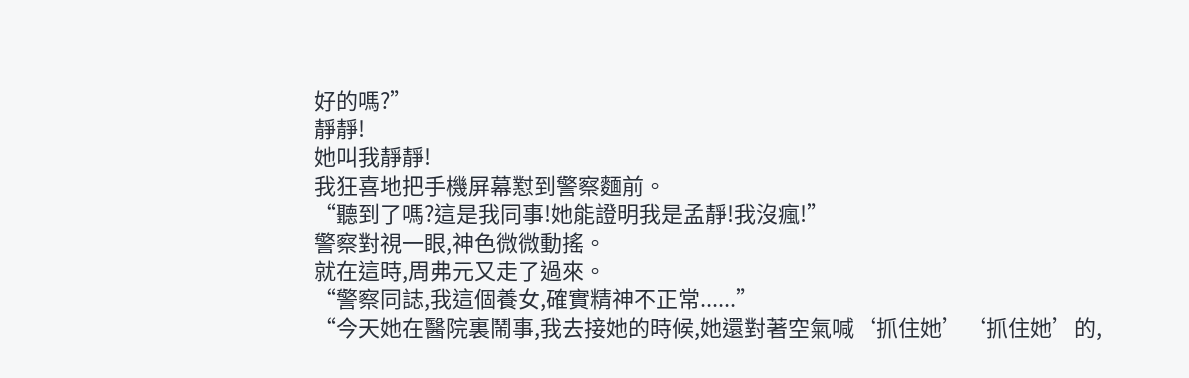好的嗎?”
靜靜!
她叫我靜靜!
我狂喜地把手機屏幕懟到警察麵前。
“聽到了嗎?這是我同事!她能證明我是孟靜!我沒瘋!”
警察對視一眼,神色微微動搖。
就在這時,周弗元又走了過來。
“警察同誌,我這個養女,確實精神不正常......”
“今天她在醫院裏鬧事,我去接她的時候,她還對著空氣喊‘抓住她’‘抓住她’的,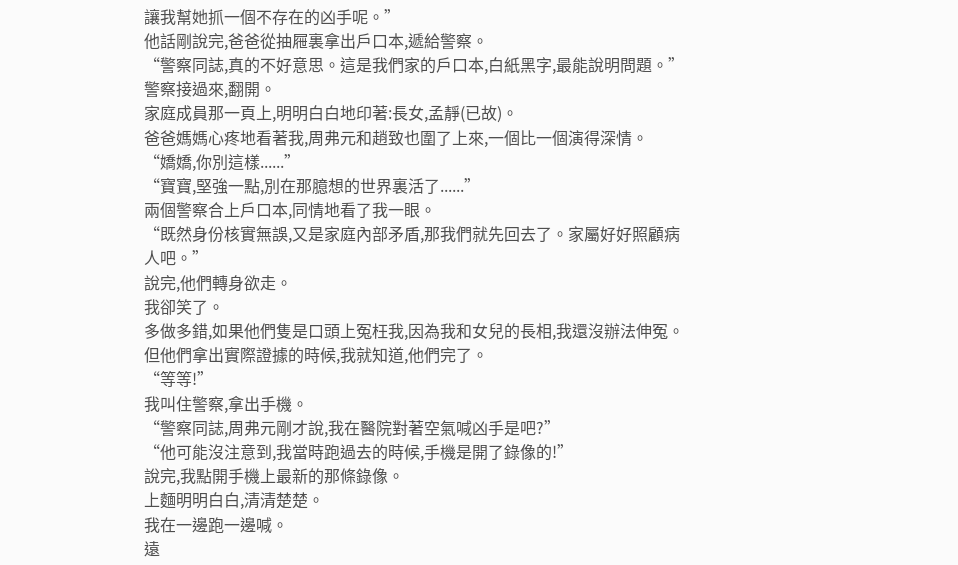讓我幫她抓一個不存在的凶手呢。”
他話剛說完,爸爸從抽屜裏拿出戶口本,遞給警察。
“警察同誌,真的不好意思。這是我們家的戶口本,白紙黑字,最能說明問題。”
警察接過來,翻開。
家庭成員那一頁上,明明白白地印著:長女,孟靜(已故)。
爸爸媽媽心疼地看著我,周弗元和趙致也圍了上來,一個比一個演得深情。
“嬌嬌,你別這樣......”
“寶寶,堅強一點,別在那臆想的世界裏活了......”
兩個警察合上戶口本,同情地看了我一眼。
“既然身份核實無誤,又是家庭內部矛盾,那我們就先回去了。家屬好好照顧病人吧。”
說完,他們轉身欲走。
我卻笑了。
多做多錯,如果他們隻是口頭上冤枉我,因為我和女兒的長相,我還沒辦法伸冤。
但他們拿出實際證據的時候,我就知道,他們完了。
“等等!”
我叫住警察,拿出手機。
“警察同誌,周弗元剛才說,我在醫院對著空氣喊凶手是吧?”
“他可能沒注意到,我當時跑過去的時候,手機是開了錄像的!”
說完,我點開手機上最新的那條錄像。
上麵明明白白,清清楚楚。
我在一邊跑一邊喊。
遠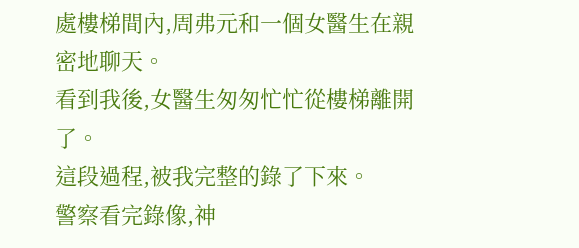處樓梯間內,周弗元和一個女醫生在親密地聊天。
看到我後,女醫生匆匆忙忙從樓梯離開了。
這段過程,被我完整的錄了下來。
警察看完錄像,神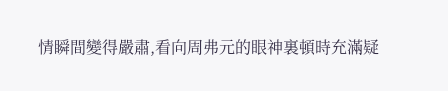情瞬間變得嚴肅,看向周弗元的眼神裏頓時充滿疑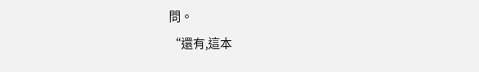問。
“還有,這本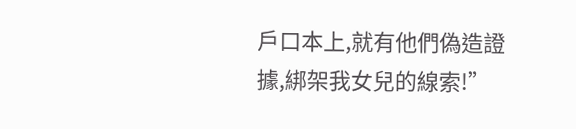戶口本上,就有他們偽造證據,綁架我女兒的線索!”